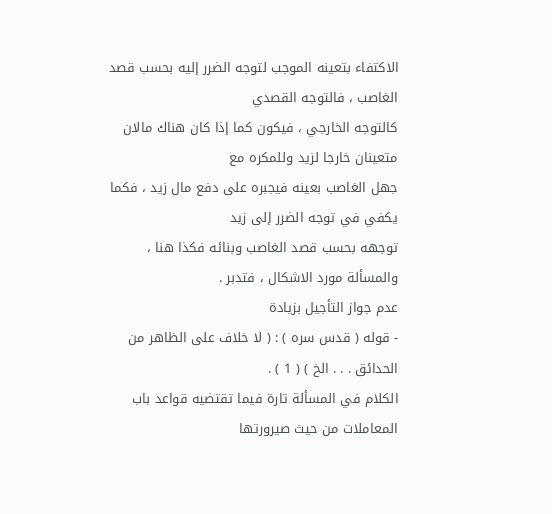الاكتفاء بتعينه الموجب لتوجه الضرر إليه بحسب قصد الغاصب ، فالتوجه القصدي
كالتوجه الخارجي ، فيكون كما إذا كان هناك مالان متعينان خارجا لزيد وللمكره مع
جهل الغاصب بعينه فيجبره على دفع مال زيد ، فكما يكفي في توجه الضرر إلى زيد
توجهه بحسب قصد الغاصب وبنائه فكذا هنا ، والمسألة مورد الاشكال ، فتدبر .
عدم جواز التأجيل بزيادة
- قوله ( قدس سره ) : ( لا خلاف على الظاهر من الحدائق . . . الخ ) ( 1 ) .
الكلام في المسألة تارة فيما تقتضيه قواعد باب المعاملات من حيث صيرورتها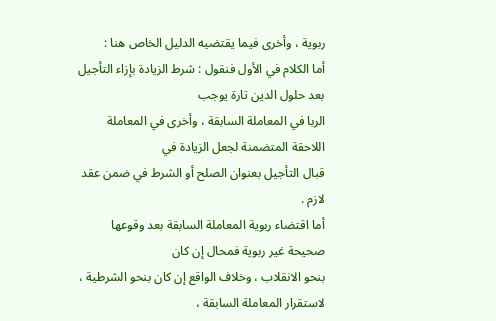ربوية ، وأخرى فيما يقتضيه الدليل الخاص هنا :
أما الكلام في الأول فنقول : شرط الزيادة بإزاء التأجيل بعد حلول الدين تارة يوجب
الربا في المعاملة السابقة ، وأخرى في المعاملة اللاحقة المتضمنة لجعل الزيادة في
قبال التأجيل بعنوان الصلح أو الشرط في ضمن عقد لازم .
أما اقتضاء ربوية المعاملة السابقة بعد وقوعها صحيحة غير ربوية فمحال إن كان
بنحو الانقلاب ، وخلاف الواقع إن كان بنحو الشرطية ، لاستقرار المعاملة السابقة ،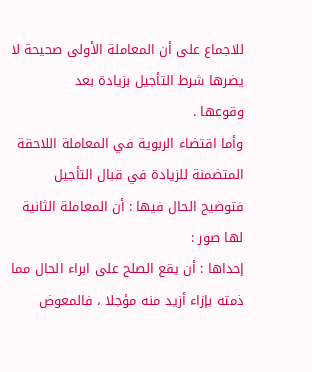للاجماع على أن المعاملة الأولى صحيحة لا يضرها شرط التأجيل بزيادة بعد
وقوعها .
وأما اقتضاء الربوية في المعاملة اللاحقة المتضمنة للزيادة في قبال التأجيل
فتوضيح الحال فيها : أن المعاملة الثانية لها صور :
إحداها : أن يقع الصلح على ابراء الحال مما ذمته بإزاء أزيد منه مؤجلا ، فالمعوض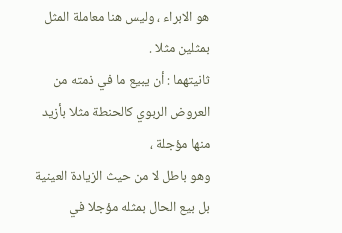هو الابراء ، وليس هنا معاملة المثل بمثلين مثلا .
ثانيتهما : أن يبيع ما في ذمته من العروض الربوي كالحنطة مثلا بأزيد منها مؤجلة ،
وهو باطل لا من حيث الزيادة العينية بل بيع الحال بمثله مؤجلا في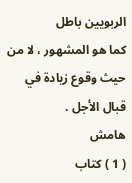الربويين باطل
كما هو المشهور ، لا من حيث وقوع زيادة في قبال الأجل .
هامش
( 1 ) كتاب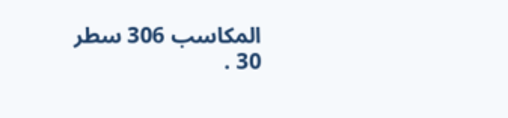المكاسب 306 سطر 30 .